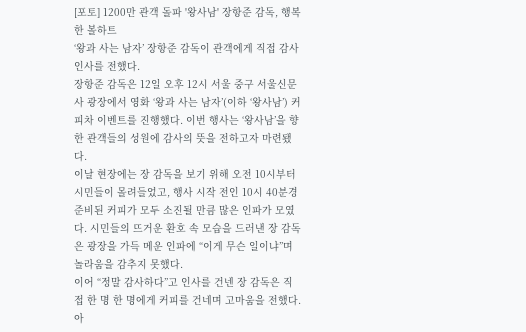[포토] 1200만 관객 돌파 '왕사남' 장항준 감독, 행복한 볼하트
‘왕과 사는 남자’ 장항준 감독이 관객에게 직접 감사 인사를 전했다.
장항준 감독은 12일 오후 12시 서울 중구 서울신문사 광장에서 영화 ‘왕과 사는 남자’(이하 ‘왕사남’) 커피차 이벤트를 진행했다. 이번 행사는 ‘왕사남’을 향한 관객들의 성원에 감사의 뜻을 전하고자 마련됐다.
이날 현장에는 장 감독을 보기 위해 오전 10시부터 시민들이 몰려들었고, 행사 시작 전인 10시 40분경 준비된 커피가 모두 소진될 만큼 많은 인파가 모였다. 시민들의 뜨거운 환호 속 모습을 드러낸 장 감독은 광장을 가득 메운 인파에 “이게 무슨 일이냐”며 놀라움을 감추지 못했다.
이어 “정말 감사하다”고 인사를 건넨 장 감독은 직접 한 명 한 명에게 커피를 건네며 고마움을 전했다. 아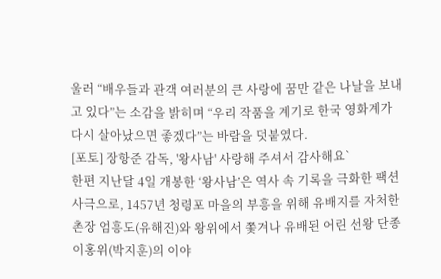울러 “배우들과 관객 여러분의 큰 사랑에 꿈만 같은 나날을 보내고 있다”는 소감을 밝히며 “우리 작품을 계기로 한국 영화계가 다시 살아났으면 좋겠다”는 바람을 덧붙였다.
[포토] 장항준 감독, '왕사남' 사랑해 주셔서 감사해요`
한편 지난달 4일 개봉한 ‘왕사남’은 역사 속 기록을 극화한 팩션 사극으로, 1457년 청령포 마을의 부흥을 위해 유배지를 자처한 촌장 엄흥도(유해진)와 왕위에서 쫓겨나 유배된 어린 선왕 단종 이홍위(박지훈)의 이야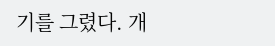기를 그렸다. 개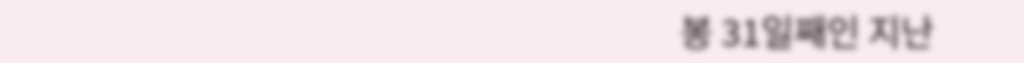봉 31일째인 지난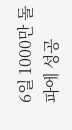6일 1000만 돌파에 성공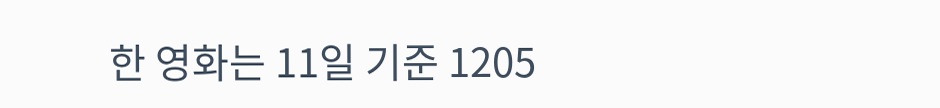한 영화는 11일 기준 1205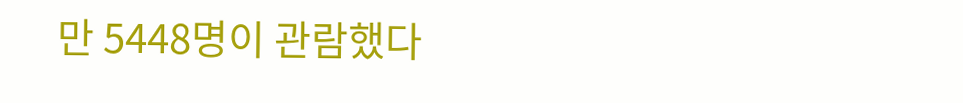만 5448명이 관람했다